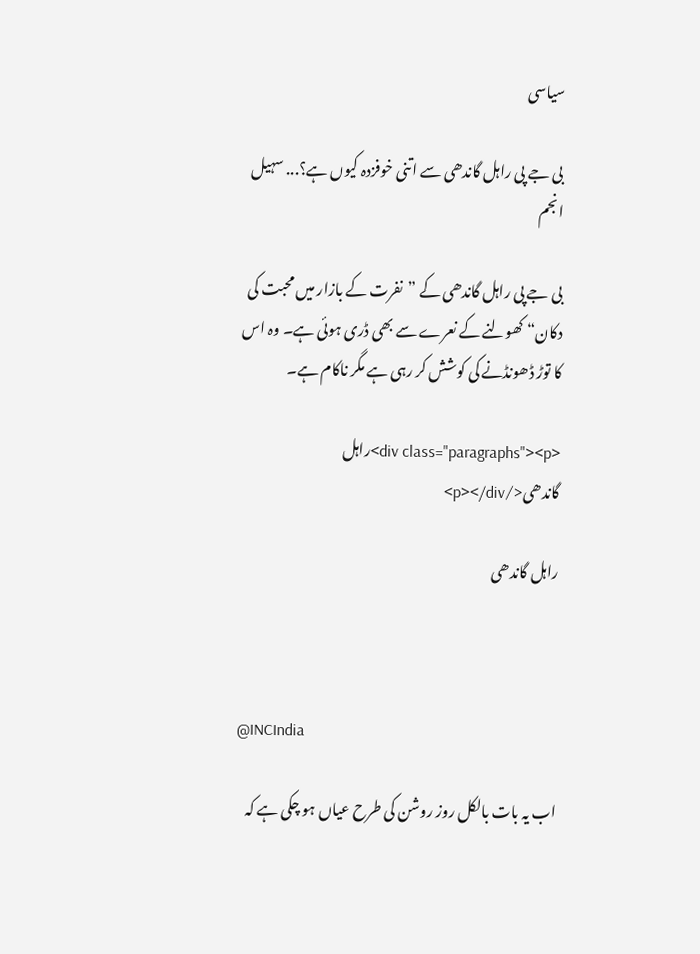سیاسی

بی جے پی راہل گاندھی سے اتنی خوفزدہ کیوں ہے؟... سہیل انجم

بی جے پی راہل گاندھی کے ”نفرت کے بازار میں محبت کی دکان“ کھولنے کے نعرے سے بھی ڈری ہوئی ہے۔ وہ اس کا توڑ ڈھونڈنے کی کوشش کر رہی ہے مگر ناکام ہے۔

<div class="paragraphs"><p>راہل گاندھی</p></div>

راہل گاندھی



@INCIndia

اب یہ بات بالکل روز روشن کی طرح عیاں ہو چکی ہے کہ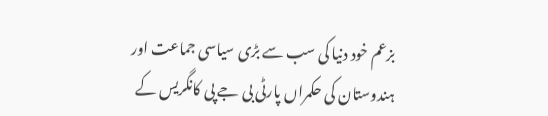بزعم خود دنیا کی سب سے بڑی سیاسی جماعت اور ہندوستان کی حکمراں پارٹی بی جے پی کانگریس کے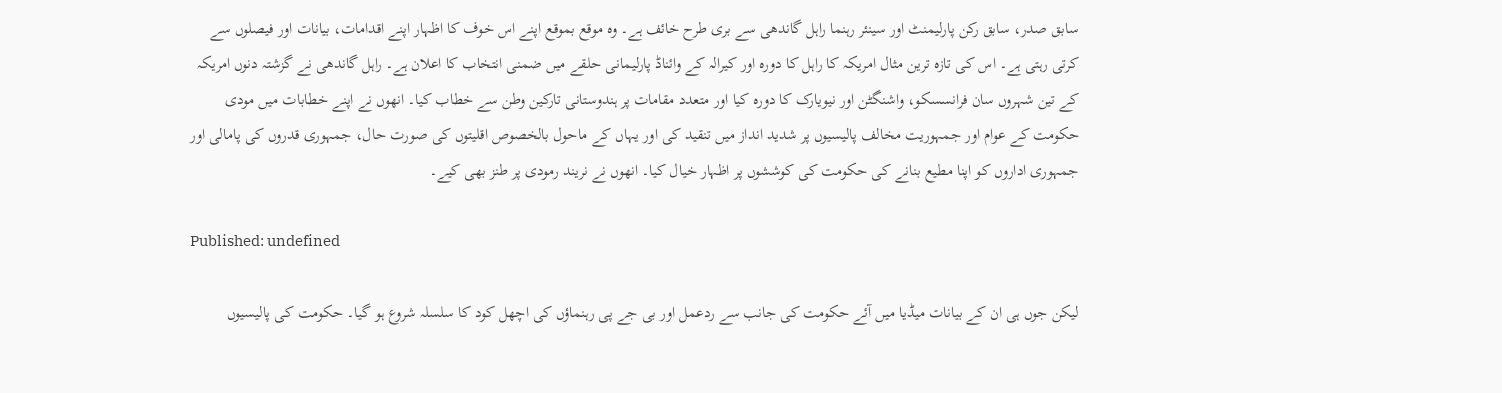سابق صدر، سابق رکن پارلیمنٹ اور سینئر رہنما راہل گاندھی سے بری طرح خائف ہے۔ وہ موقع بموقع اپنے اس خوف کا اظہار اپنے اقدامات، بیانات اور فیصلوں سے کرتی رہتی ہے۔ اس کی تازہ ترین مثال امریکہ کا راہل کا دورہ اور کیرالہ کے وائناڈ پارلیمانی حلقے میں ضمنی انتخاب کا اعلان ہے۔ راہل گاندھی نے گزشتہ دنوں امریکہ کے تین شہروں سان فرانسسکو، واشنگٹن اور نیویارک کا دورہ کیا اور متعدد مقامات پر ہندوستانی تارکین وطن سے خطاب کیا۔ انھوں نے اپنے خطابات میں مودی حکومت کے عوام اور جمہوریت مخالف پالیسیوں پر شدید انداز میں تنقید کی اور یہاں کے ماحول بالخصوص اقلیتوں کی صورت حال، جمہوری قدروں کی پامالی اور جمہوری اداروں کو اپنا مطیع بنانے کی حکومت کی کوششوں پر اظہار خیال کیا۔ انھوں نے نریند رمودی پر طنز بھی کیے۔

Published: undefined

لیکن جوں ہی ان کے بیانات میڈیا میں آئے حکومت کی جانب سے ردعمل اور بی جے پی رہنماؤں کی اچھل کود کا سلسلہ شروع ہو گیا۔ حکومت کی پالیسیوں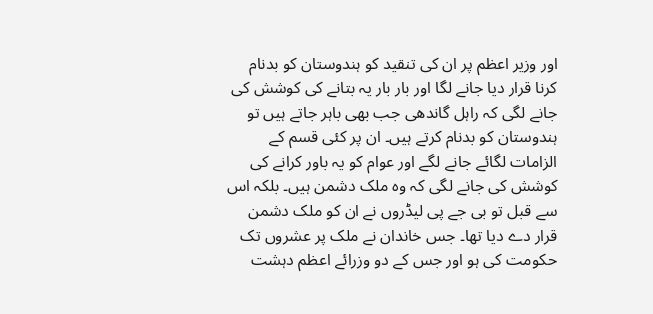اور وزیر اعظم پر ان کی تنقید کو ہندوستان کو بدنام کرنا قرار دیا جانے لگا اور بار بار یہ بتانے کی کوشش کی جانے لگی کہ راہل گاندھی جب بھی باہر جاتے ہیں تو ہندوستان کو بدنام کرتے ہیں۔ ان پر کئی قسم کے الزامات لگائے جانے لگے اور عوام کو یہ باور کرانے کی کوشش کی جانے لگی کہ وہ ملک دشمن ہیں۔ بلکہ اس سے قبل تو بی جے پی لیڈروں نے ان کو ملک دشمن قرار دے دیا تھا۔ جس خاندان نے ملک پر عشروں تک حکومت کی ہو اور جس کے دو وزرائے اعظم دہشت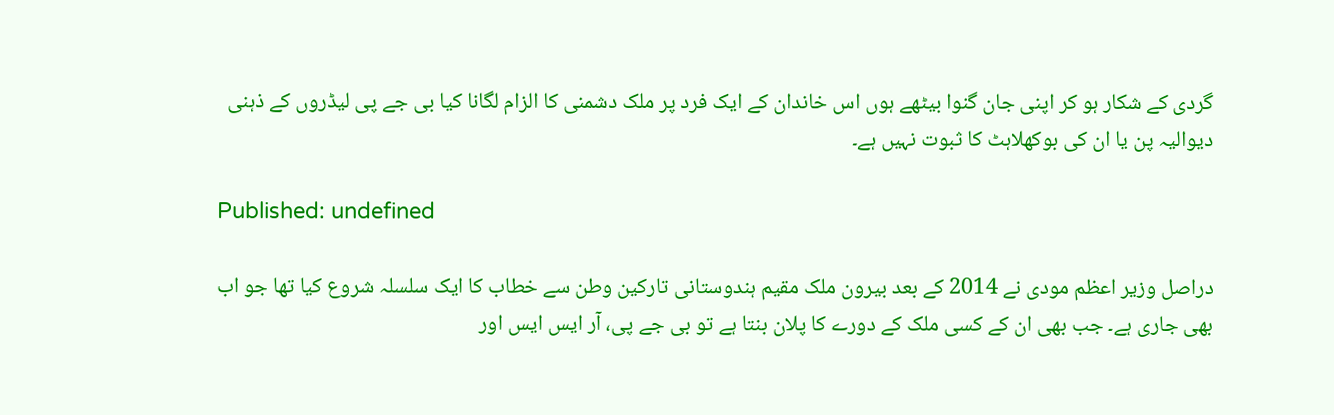گردی کے شکار ہو کر اپنی جان گنوا بیٹھے ہوں اس خاندان کے ایک فرد پر ملک دشمنی کا الزام لگانا کیا بی جے پی لیڈروں کے ذہنی دیوالیہ پن یا ان کی بوکھلاہٹ کا ثبوت نہیں ہے۔

Published: undefined

دراصل وزیر اعظم مودی نے 2014 کے بعد بیرون ملک مقیم ہندوستانی تارکین وطن سے خطاب کا ایک سلسلہ شروع کیا تھا جو اب بھی جاری ہے۔ جب بھی ان کے کسی ملک کے دورے کا پلان بنتا ہے تو بی جے پی، آر ایس ایس اور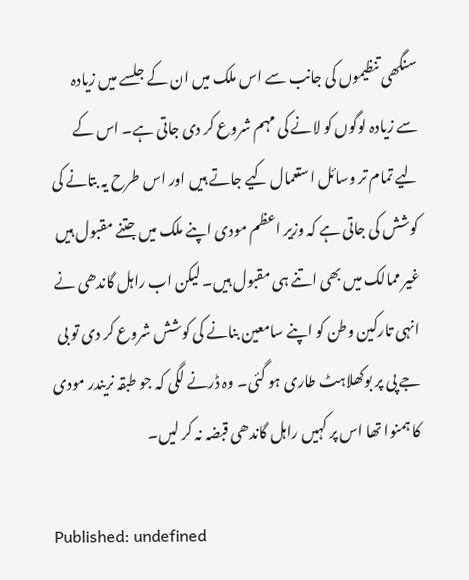سنگھی تنظیموں کی جانب سے اس ملک میں ان کے جلسے میں زیادہ سے زیادہ لوگوں کو لانے کی مہم شروع کر دی جاتی ہے۔ اس کے لیے تمام تر وسائل استعمال کیے جاتے ہیں اور اس طرح یہ بتانے کی کوشش کی جاتی ہے کہ وزیر اعظم مودی اپنے ملک میں جتنے مقبول ہیں غیر ممالک میں بھی اتنے ہی مقبول ہیں۔ لیکن اب راہل گاندھی نے انہی تارکین وطن کو اپنے سامعین بنانے کی کوشش شروع کر دی تو بی جے پی پر بوکھلاہٹ طاری ہو گئی۔ وہ ڈرنے لگی کہ جو طبقہ نریندر مودی کا ہمنوا تھا اس پر کہیں راہل گاندھی قبضہ نہ کر لیں۔

Published: undefined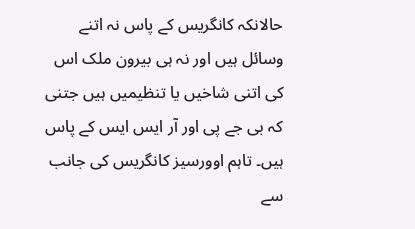حالانکہ کانگریس کے پاس نہ اتنے وسائل ہیں اور نہ ہی بیرون ملک اس کی اتنی شاخیں یا تنظیمیں ہیں جتنی کہ بی جے پی اور آر ایس ایس کے پاس ہیں۔ تاہم اوورسیز کانگریس کی جانب سے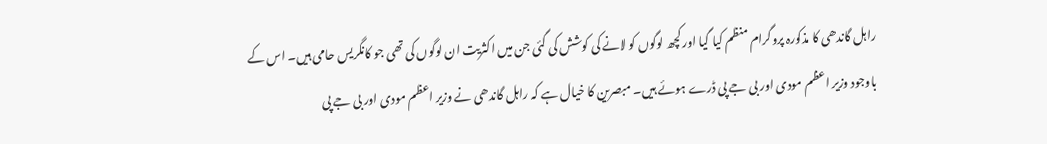راہل گاندھی کا مذکورہ پروگرام منظم کیا گیا اور کچھ لوگوں کو لانے کی کوشش کی گئی جن میں اکثریت ان لوگوں کی تھی جو کانگریس حامی ہیں۔ اس کے باوجود وزیر اعظم مودی اور بی جے پی ڈرے ہوئے ہیں۔ مبصرین کا خیال ہے کہ راہل گاندھی نے وزیر اعظم مودی اور بی جے پی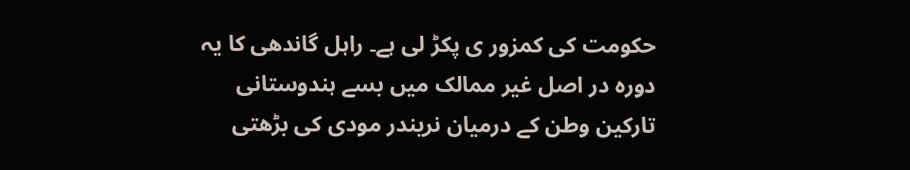حکومت کی کمزور ی پکڑ لی ہے۔ راہل گاندھی کا یہ دورہ در اصل غیر ممالک میں بسے ہندوستانی تارکین وطن کے درمیان نریندر مودی کی بڑھتی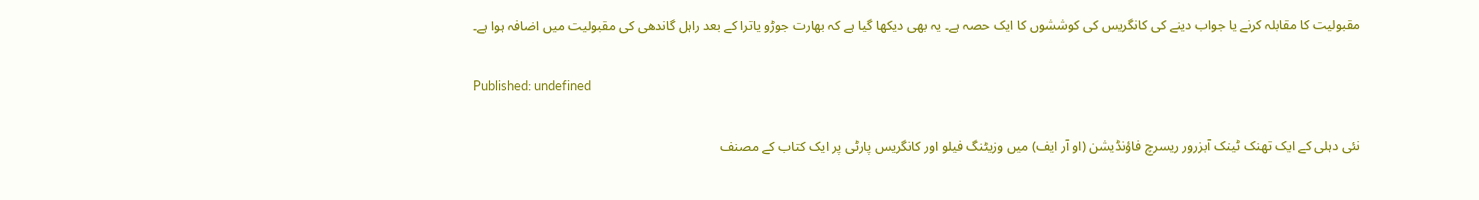مقبولیت کا مقابلہ کرنے یا جواب دینے کی کانگریس کی کوششوں کا ایک حصہ ہے۔ یہ بھی دیکھا گیا ہے کہ بھارت جوڑو یاترا کے بعد راہل گاندھی کی مقبولیت میں اضافہ ہوا ہے۔

Published: undefined

نئی دہلی کے ایک تھنک ٹینک آبزرور ریسرچ فاؤنڈیشن (او آر ایف) میں وزیٹنگ فیلو اور کانگریس پارٹی پر ایک کتاب کے مصنف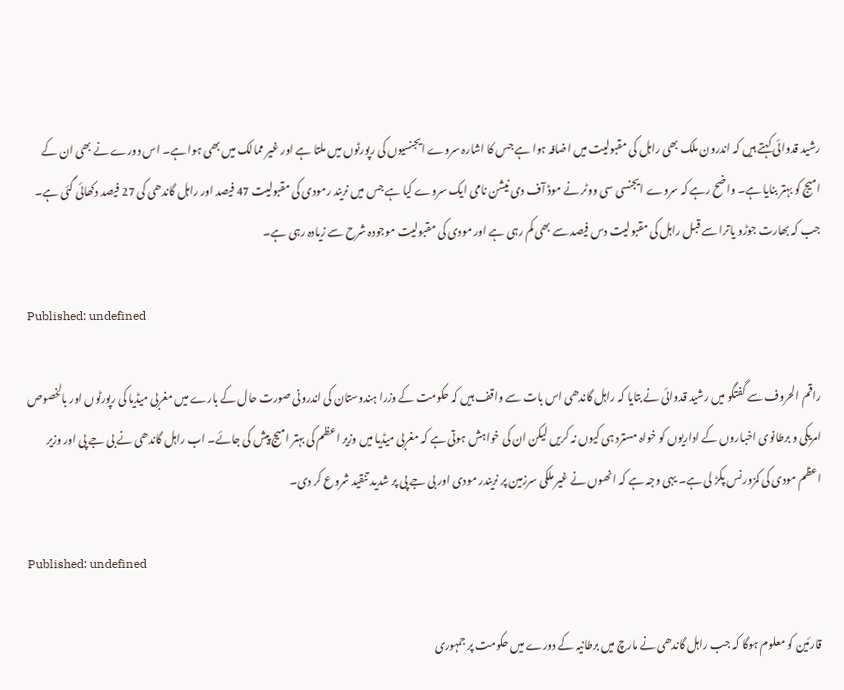رشید قدوائی کہتے ہیں کہ اندرون ملک بھی راہل کی مقبولیت میں اضافہ ہوا ہے جس کا اشارہ سروے ایجنسیوں کی رپورٹوں میں ملتا ہے اور غیر ممالک میں بھی ہوا ہے۔ اس دورے نے بھی ان کے امیج کو بہتر بنایا ہے۔ واضح رہے کہ سروے ایجنسی سی ووٹر نے موڈ آف دی نیشن نامی ایک سروے کیا ہے جس میں نریند رمودی کی مقبولیت 47 فیصد اور راہل گاندھی کی 27 فیصد دکھائی گئی ہے۔ جب کہ بھارت جوڑو یاترا سے قبل راہل کی مقبولیت دس فیصد سے بھی کم رہی ہے اور مودی کی مقبولیت موجودہ شرح سے زیادہ رہی ہے۔

Published: undefined

راقم الحروف سے گفتگو میں رشید قدوائی نے بتایا کہ راہل گاندھی اس بات سے واقف ہیں کہ حکومت کے وزرا ہندوستان کی اندرونی صورت حال کے بارے میں مغربی میڈیا کی رپورٹوں اور بالخصوص امریکی و برطانوی اخباروں کے اداریوں کو خواہ مسترد ہی کیوں نہ کریں لیکن ان کی خواہش ہوتی ہے کہ مغربی میڈیا میں وزیر اعظم کی بہتر امیج پیش کی جائے۔ اب راہل گاندھی نے بی جے پی اور وزیر اعظم مودی کی کمزور نس پکڑ لی ہے۔ یہی وجہ ہے کہ انھوں نے غیر ملکی سرزمین پر نریندر مودی اور بی جے پی پر شدید تنقید شروع کر دی۔

Published: undefined

قارئین کو معلوم ہوگا کہ جب راہل گاندھی نے مارچ میں برطانیہ کے دورے میں حکومت پر جمہوری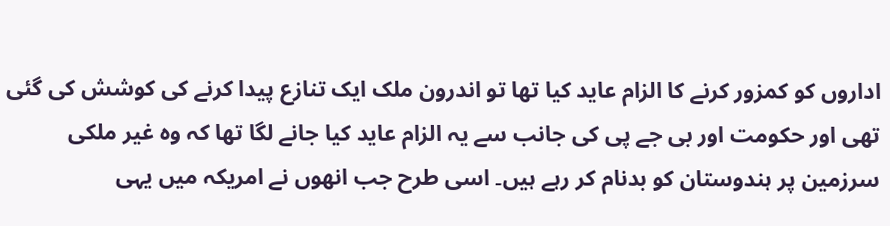اداروں کو کمزور کرنے کا الزام عاید کیا تھا تو اندرون ملک ایک تنازع پیدا کرنے کی کوشش کی گئی تھی اور حکومت اور بی جے پی کی جانب سے یہ الزام عاید کیا جانے لگا تھا کہ وہ غیر ملکی سرزمین پر ہندوستان کو بدنام کر رہے ہیں۔ اسی طرح جب انھوں نے امریکہ میں یہی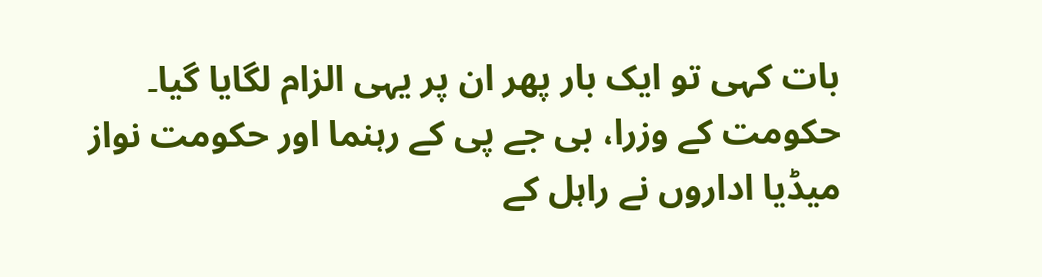بات کہی تو ایک بار پھر ان پر یہی الزام لگایا گیا۔ حکومت کے وزرا، بی جے پی کے رہنما اور حکومت نواز میڈیا اداروں نے راہل کے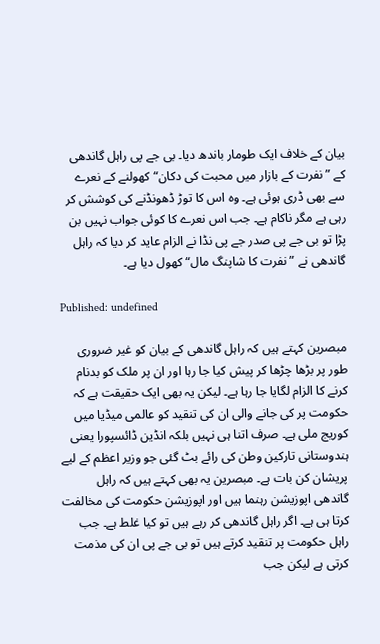بیان کے خلاف ایک طومار باندھ دیا۔ بی جے پی راہل گاندھی کے ”نفرت کے بازار میں محبت کی دکان“ کھولنے کے نعرے سے بھی ڈری ہوئی ہے۔ وہ اس کا توڑ ڈھونڈنے کی کوشش کر رہی ہے مگر ناکام ہے۔ جب اس نعرے کا کوئی جواب نہیں بن پڑا تو بی جے پی صدر جے پی نڈا نے الزام عاید کر دیا کہ راہل گاندھی نے ”نفرت کا شاپنگ مال“ کھول دیا ہے۔

Published: undefined

مبصرین کہتے ہیں کہ راہل گاندھی کے بیان کو غیر ضروری طور پر بڑھا چڑھا کر پیش کیا جا رہا اور ان پر ملک کو بدنام کرنے کا الزام لگایا جا رہا ہے۔ لیکن یہ بھی ایک حقیقت ہے کہ حکومت پر کی جانے والی ان کی تنقید کو عالمی میڈیا میں کوریج ملی ہے۔ صرف اتنا ہی نہیں بلکہ انڈین ڈائسپورا یعنی ہندوستانی تارکین وطن کی رائے بٹ گئی جو وزیر اعظم کے لیے پریشان کن بات ہے۔ مبصرین یہ بھی کہتے ہیں کہ راہل گاندھی اپوزیشن رہنما ہیں اور اپوزیشن حکومت کی مخالفت کرتا ہی ہے۔ اگر راہل گاندھی کر رہے ہیں تو کیا غلط ہے۔ جب راہل حکومت پر تنقید کرتے ہیں تو بی جے پی ان کی مذمت کرتی ہے لیکن جب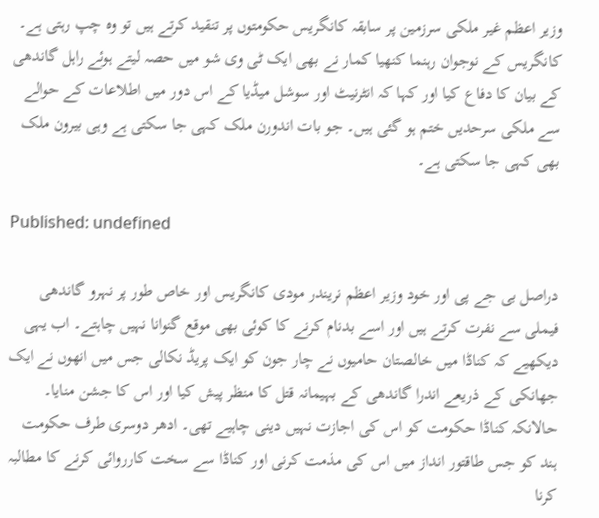وزیر اعظم غیر ملکی سرزمین پر سابقہ کانگریس حکومتوں پر تنقید کرتے ہیں تو وہ چپ رہتی ہے۔ کانگریس کے نوجوان رہنما کنھیا کمار نے بھی ایک ٹی وی شو میں حصہ لیتے ہوئے راہل گاندھی کے بیان کا دفاع کیا اور کہا کہ انٹرنیٹ اور سوشل میڈیا کے اس دور میں اطلاعات کے حوالے سے ملکی سرحدیں ختم ہو گئی ہیں۔ جو بات اندورن ملک کہی جا سکتی ہے وہی بیرون ملک بھی کہی جا سکتی ہے۔

Published: undefined

دراصل بی جے پی اور خود وزیر اعظم نریندر مودی کانگریس اور خاص طور پر نہرو گاندھی فیملی سے نفرت کرتے ہیں اور اسے بدنام کرنے کا کوئی بھی موقع گنوانا نہیں چاہتے۔ اب یہی دیکھیے کہ کناڈا میں خالصتان حامیوں نے چار جون کو ایک پریڈ نکالی جس میں انھوں نے ایک جھانکی کے ذریعے اندرا گاندھی کے بہیمانہ قتل کا منظر پیش کیا اور اس کا جشن منایا۔ حالانکہ کناڈا حکومت کو اس کی اجازت نہیں دینی چاہیے تھی۔ ادھر دوسری طرف حکومت ہند کو جس طاقتور انداز میں اس کی مذمت کرنی اور کناڈا سے سخت کارروائی کرنے کا مطالبہ کرنا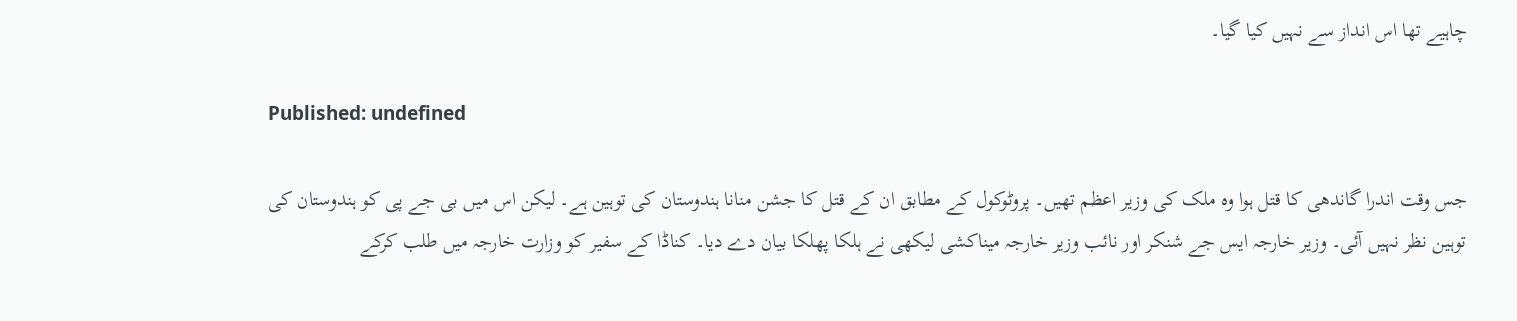چاہیے تھا اس انداز سے نہیں کیا گیا۔

Published: undefined

جس وقت اندرا گاندھی کا قتل ہوا وہ ملک کی وزیر اعظم تھیں۔ پروٹوکول کے مطابق ان کے قتل کا جشن منانا ہندوستان کی توہین ہے۔ لیکن اس میں بی جے پی کو ہندوستان کی توہین نظر نہیں آئی۔ وزیر خارجہ ایس جے شنکر اور نائب وزیر خارجہ میناکشی لیکھی نے ہلکا پھلکا بیان دے دیا۔ کناڈا کے سفیر کو وزارت خارجہ میں طلب کرکے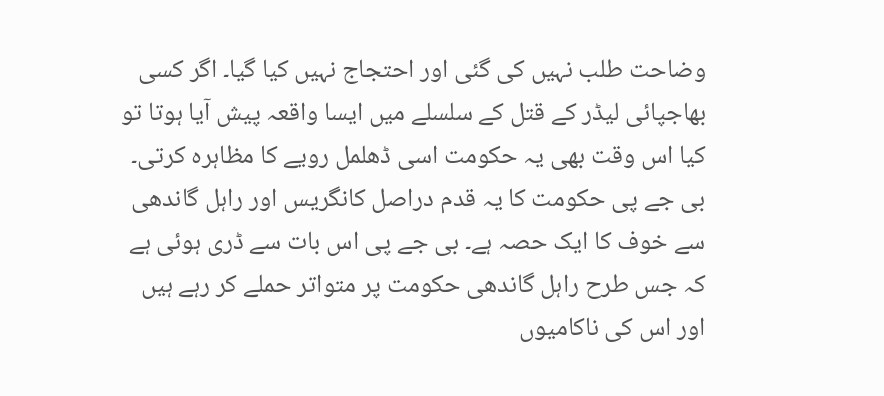وضاحت طلب نہیں کی گئی اور احتجاج نہیں کیا گیا۔ اگر کسی بھاجپائی لیڈر کے قتل کے سلسلے میں ایسا واقعہ پیش آیا ہوتا تو کیا اس وقت بھی یہ حکومت اسی ڈھلمل رویے کا مظاہرہ کرتی۔ بی جے پی حکومت کا یہ قدم دراصل کانگریس اور راہل گاندھی سے خوف کا ایک حصہ ہے۔ بی جے پی اس بات سے ڈری ہوئی ہے کہ جس طرح راہل گاندھی حکومت پر متواتر حملے کر رہے ہیں اور اس کی ناکامیوں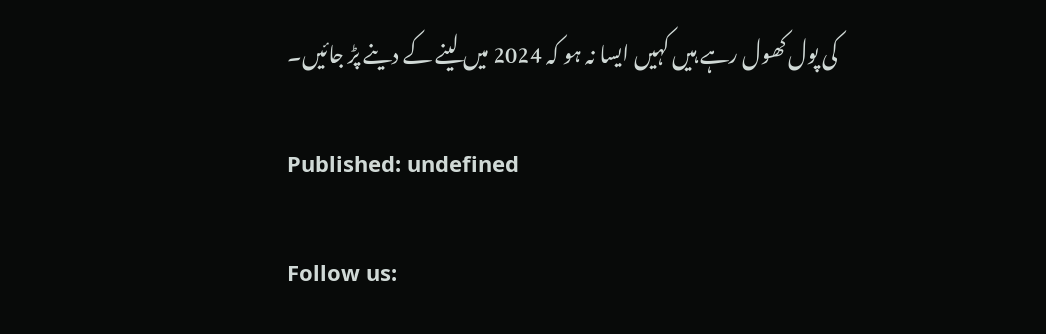کی پول کھول رہے ہیں کہیں ایسا نہ ہو کہ 2024 میں لینے کے دینے پڑ جائیں۔

Published: undefined

Follow us: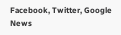Facebook, Twitter, Google News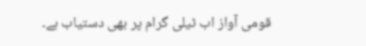قومی آواز اب ٹیلی گرام پر بھی دستیاب ہے۔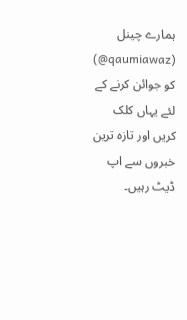ہمارے چینل (qaumiawaz@) کو جوائن کرنے کے لئے یہاں کلک کریں اور تازہ ترین خبروں سے اپ ڈیٹ رہیں۔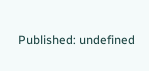Published: undefined